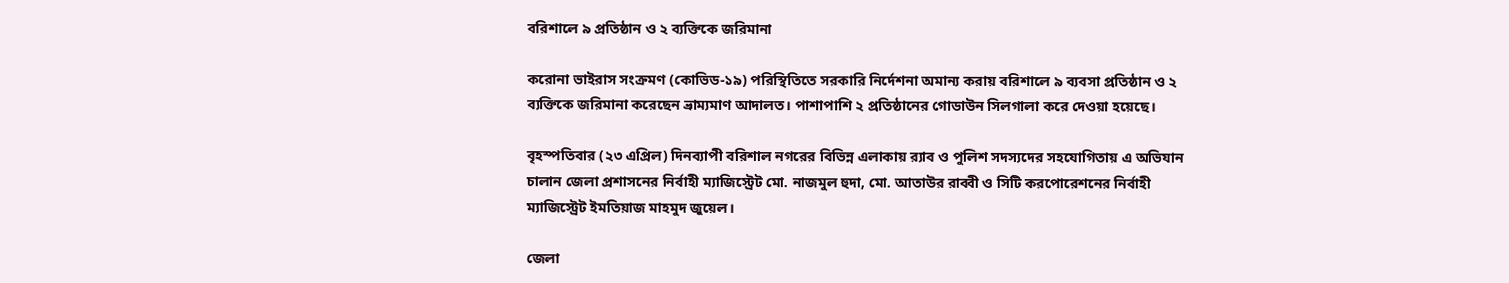বরিশালে ৯ প্রতিষ্ঠান ও ২ ব্যক্তিকে জরিমানা

করোনা ভাইরাস সংক্রমণ (কোভিড-১৯) পরিস্থিতিতে সরকারি নির্দেশনা অমান্য করায় বরিশালে ৯ ব্যবসা প্রতিষ্ঠান ও ২ ব্যক্তিকে জরিমানা করেছেন ভ্রাম্যমাণ আদালত। পাশাপাশি ২ প্রতিষ্ঠানের গোডাউন সিলগালা করে দেওয়া হয়েছে।

বৃহস্পতিবার (২৩ এপ্রিল) দিনব্যাপী বরিশাল নগরের বিভিন্ন এলাকায় র‌্যাব ও পুলিশ সদস্যদের সহযোগিতায় এ অভিযান চালান জেলা প্রশাসনের নির্বাহী ম্যাজিস্ট্রেট মো. নাজমুল হুদা, মো. আতাউর রাব্বী ও সিটি করপোরেশনের নির্বাহী ম্যাজিস্ট্রেট ইমতিয়াজ মাহমুদ জুয়েল।

জেলা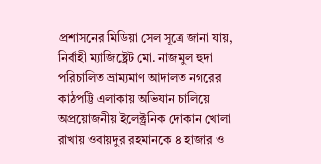প্রশাসনের মিডিয়া সেল সূত্রে জানা যায়, নির্বাহী ম্যাজিষ্ট্রেট মো. নাজমুল হুদা পরিচালিত ভ্রাম্যমাণ আদালত নগরের কাঠপট্টি এলাকায় অভিযান চালিয়ে অপ্রয়োজনীয় ইলেক্ট্রনিক দোকান খোলা রাখায় ওবায়দুর রহমানকে ৪ হাজার ও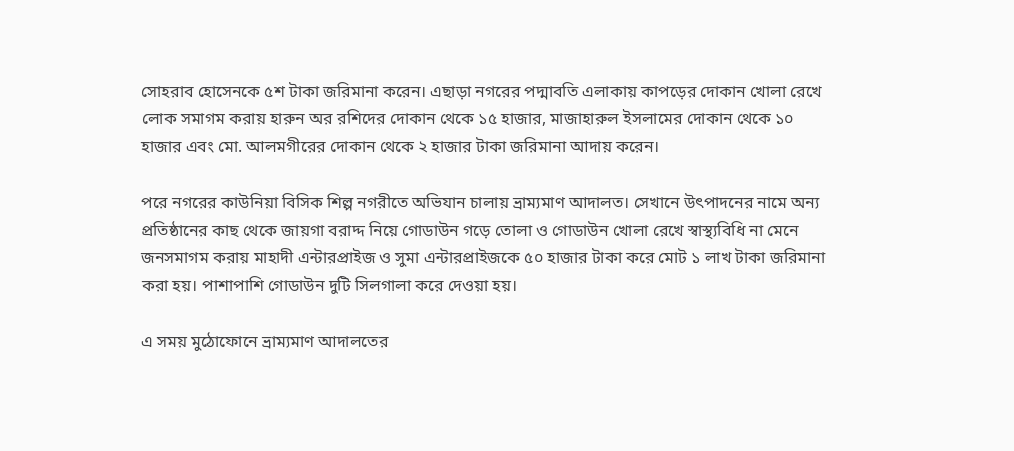সোহরাব হোসেনকে ৫শ টাকা জরিমানা করেন। এছাড়া নগরের পদ্মাবতি এলাকায় কাপড়ের দোকান খোলা রেখে লোক সমাগম করায় হারুন অর রশিদের দোকান থেকে ১৫ হাজার, মাজাহারুল ইসলামের দোকান থেকে ১০ হাজার এবং মো. আলমগীরের দোকান থেকে ২ হাজার টাকা জরিমানা আদায় করেন।

পরে নগরের কাউনিয়া বিসিক শিল্প নগরীতে অভিযান চালায় ভ্রাম্যমাণ আদালত। সেখানে উৎপাদনের নামে অন্য প্রতিষ্ঠানের কাছ থেকে জায়গা বরাদ্দ নিয়ে গোডাউন গড়ে তোলা ও গোডাউন খোলা রেখে স্বাস্থ্যবিধি না মেনে জনসমাগম করায় মাহাদী এন্টারপ্রাইজ ও সুমা এন্টারপ্রাইজকে ৫০ হাজার টাকা করে মোট ১ লাখ টাকা জরিমানা করা হয়। পাশাপাশি গোডাউন দুটি সিলগালা করে দেওয়া হয়।

এ সময় মুঠোফোনে ভ্রাম্যমাণ আদালতের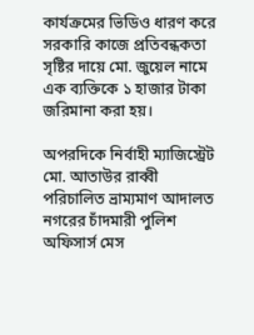কার্যক্রমের ভিডিও ধারণ করে সরকারি কাজে প্রতিবন্ধকতা সৃষ্টির দায়ে মো. জুয়েল নামে এক ব্যক্তিকে ১ হাজার টাকা জরিমানা করা হয়।

অপরদিকে নির্বাহী ম্যাজিস্ট্রেট মো. আতাউর রাব্বী পরিচালিত ভ্রাম্যমাণ আদালত নগরের চাঁদমারী পুলিশ অফিসার্স মেস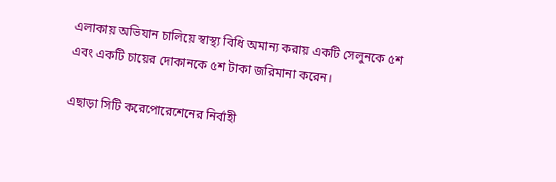এলাকায় অভিযান চালিয়ে স্বাস্থ্য বিধি অমান্য করায় একটি সেলুনকে ৫শ এবং একটি চায়ের দোকানকে ৫শ টাকা জরিমানা করেন।

এছাড়া সিটি করেপোরেশেনের নির্বাহী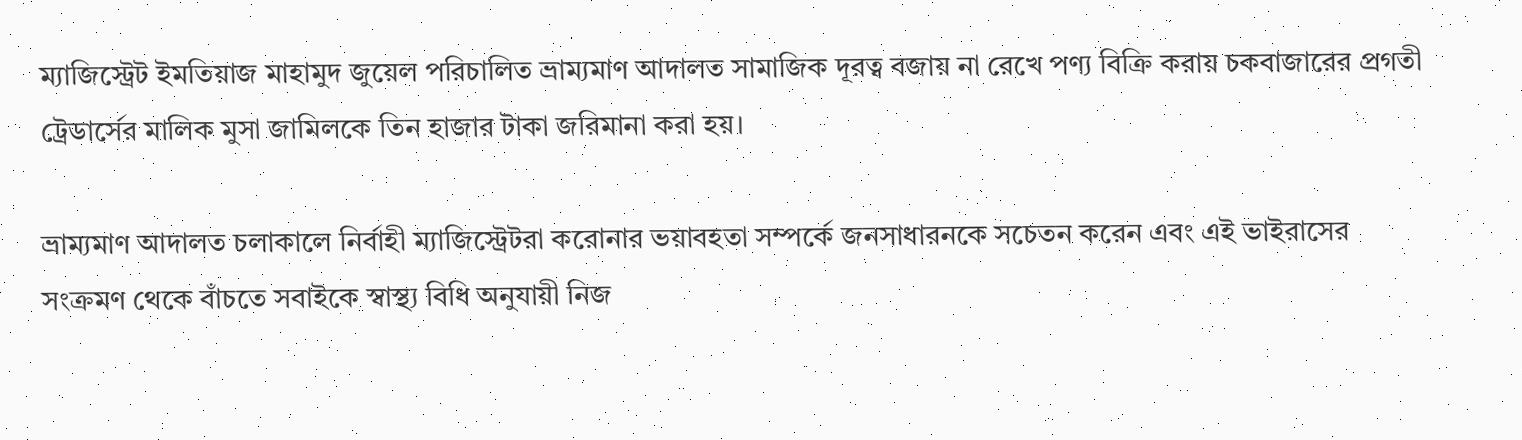ম্যাজিস্ট্রেট ইমতিয়াজ মাহামুদ জুয়েল পরিচালিত ভ্রাম্যমাণ আদালত সামাজিক দূরত্ব বজায় না রেখে পণ্য বিক্রি করায় চকবাজারের প্রগতী ট্রেডার্সের মালিক মুসা জামিলকে তিন হাজার টাকা জরিমানা করা হয়।

ভ্রাম্যমাণ আদালত চলাকালে নির্বাহী ম্যাজিস্ট্রেটরা করোনার ভয়াবহতা সম্পর্কে জনসাধারনকে সচেতন করেন এবং এই ভাইরাসের সংক্রমণ থেকে বাঁচতে সবাইকে স্বাস্থ্য বিধি অনুযায়ী নিজ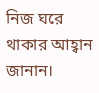নিজ ঘরে থাকার আহ্বান জানান।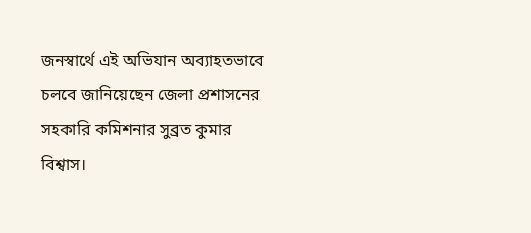জনস্বার্থে এই অভিযান অব্যাহতভাবে চলবে জানিয়েছেন জেলা প্রশাসনের সহকারি কমিশনার সুব্রত কুমার বিশ্বাস।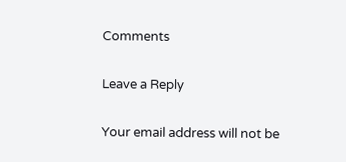Comments

Leave a Reply

Your email address will not be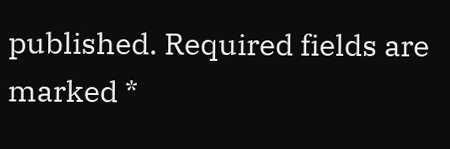published. Required fields are marked *